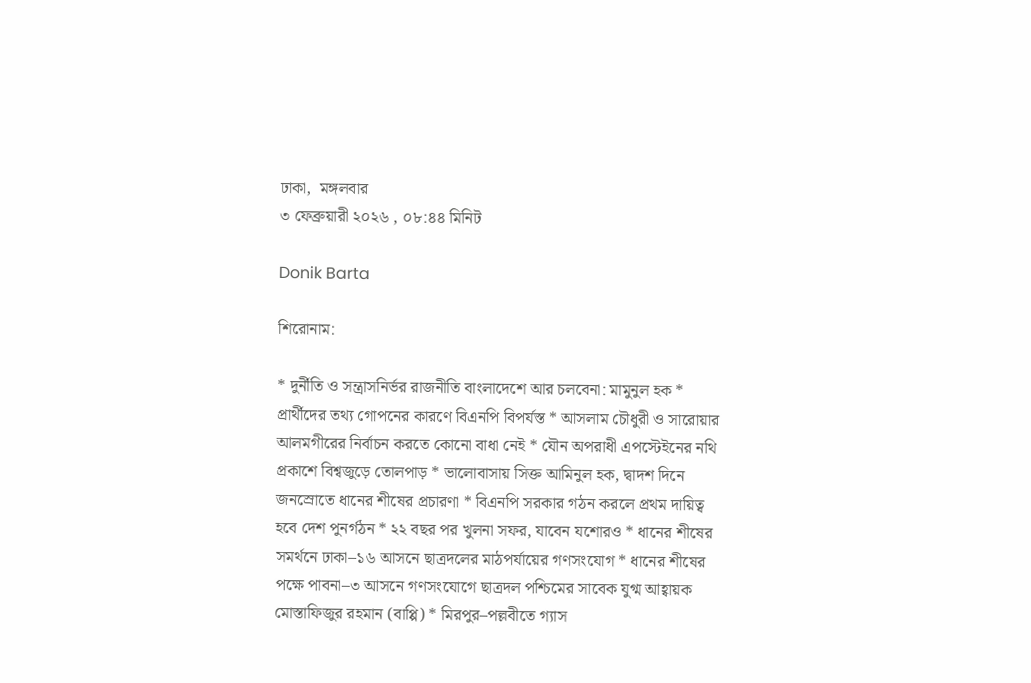ঢাকা,  মঙ্গলবার
৩ ফেব্রুয়ারী ২০২৬ , ০৮:৪৪ মিনিট

Donik Barta

শিরোনাম:

* দুর্নীতি ও সন্ত্রাসনির্ভর রাজনীতি বাংলাদেশে আর চলবেনা: মামুনুল হক * প্রার্থীদের তথ্য গোপনের কারণে বিএনপি বিপর্যস্ত * আসলাম চৌধুরী ও সারোয়ার আলমগীরের নির্বাচন করতে কোনো বাধা নেই * যৌন অপরাধী এপস্টেইনের নথি প্রকাশে বিশ্বজুড়ে তোলপাড় * ভালোবাসায় সিক্ত আমিনুল হক, দ্বাদশ দিনে জনস্রোতে ধানের শীষের প্রচারণা * বিএনপি সরকার গঠন করলে প্রথম দায়িত্ব হবে দেশ পুনর্গঠন * ২২ বছর পর খুলনা সফর, যাবেন যশোরও * ধানের শীষের সমর্থনে ঢাকা–১৬ আসনে ছাত্রদলের মাঠপর্যায়ের গণসংযোগ * ধানের শীষের পক্ষে পাবনা–৩ আসনে গণসংযোগে ছাত্রদল পশ্চিমের সাবেক যুগ্ম আহ্বায়ক মোস্তাফিজুর রহমান (বাপ্পি) * মিরপুর–পল্লবীতে গ্যাস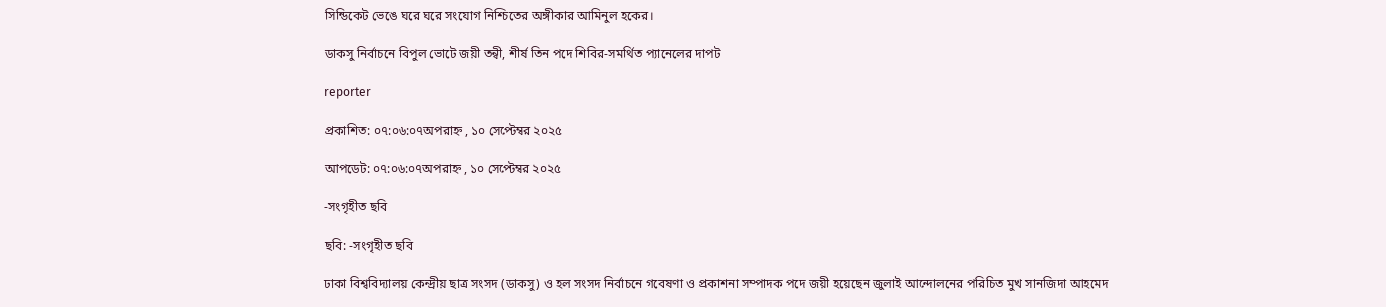সিন্ডিকেট ভেঙে ঘরে ঘরে সংযোগ নিশ্চিতের অঙ্গীকার আমিনুল হকের।

ডাকসু নির্বাচনে বিপুল ভোটে জয়ী তন্বী, শীর্ষ তিন পদে শিবির-সমর্থিত প্যানেলের দাপট

reporter

প্রকাশিত: ০৭:০৬:০৭অপরাহ্ন , ১০ সেপ্টেম্বর ২০২৫

আপডেট: ০৭:০৬:০৭অপরাহ্ন , ১০ সেপ্টেম্বর ২০২৫

-সংগৃহীত ছবি

ছবি: -সংগৃহীত ছবি

ঢাকা বিশ্ববিদ্যালয় কেন্দ্রীয় ছাত্র সংসদ (ডাকসু) ও হল সংসদ নির্বাচনে গবেষণা ও প্রকাশনা সম্পাদক পদে জয়ী হয়েছেন জুলাই আন্দোলনের পরিচিত মুখ সানজিদা আহমেদ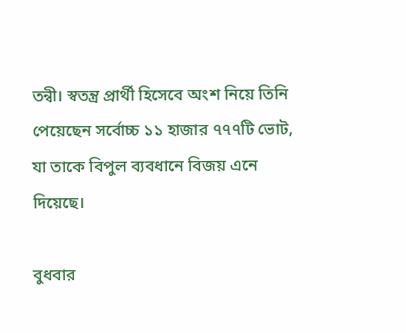তন্বী। স্বতন্ত্র প্রার্থী হিসেবে অংশ নিয়ে তিনি পেয়েছেন সর্বোচ্চ ১১ হাজার ৭৭৭টি ভোট, যা তাকে বিপুল ব্যবধানে বিজয় এনে দিয়েছে।

বুধবার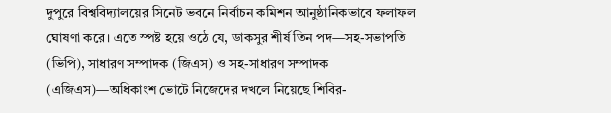দুপুরে বিশ্ববিদ্যালয়ের সিনেট ভবনে নির্বাচন কমিশন আনুষ্ঠানিকভাবে ফলাফল ঘোষণা করে। এতে স্পষ্ট হয়ে ওঠে যে, ডাকসুর শীর্ষ তিন পদ—সহ-সভাপতি (ভিপি), সাধারণ সম্পাদক (জিএস) ও সহ-সাধারণ সম্পাদক (এজিএস)—অধিকাংশ ভোটে নিজেদের দখলে নিয়েছে শিবির-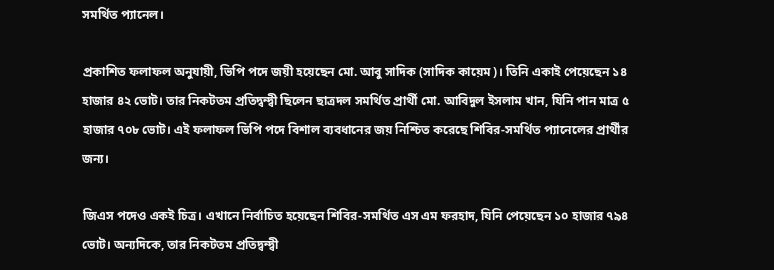সমর্থিত প্যানেল।

প্রকাশিত ফলাফল অনুযায়ী, ভিপি পদে জয়ী হয়েছেন মো. আবু সাদিক (সাদিক কায়েম)। তিনি একাই পেয়েছেন ১৪ হাজার ৪২ ভোট। তার নিকটতম প্রতিদ্বন্দ্বী ছিলেন ছাত্রদল সমর্থিত প্রার্থী মো. আবিদুল ইসলাম খান, যিনি পান মাত্র ৫ হাজার ৭০৮ ভোট। এই ফলাফল ভিপি পদে বিশাল ব্যবধানের জয় নিশ্চিত করেছে শিবির-সমর্থিত প্যানেলের প্রার্থীর জন্য।

জিএস পদেও একই চিত্র। এখানে নির্বাচিত হয়েছেন শিবির-সমর্থিত এস এম ফরহাদ, যিনি পেয়েছেন ১০ হাজার ৭৯৪ ভোট। অন্যদিকে, তার নিকটতম প্রতিদ্বন্দ্বী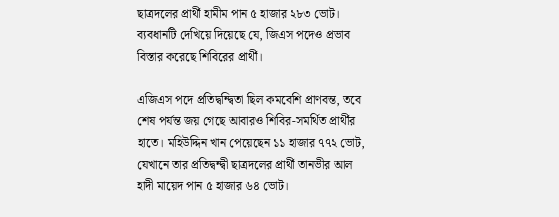ছাত্রদলের প্রার্থী হামীম পান ৫ হাজার ২৮৩ ভোট। ব্যবধানটি দেখিয়ে দিয়েছে যে, জিএস পদেও প্রভাব বিস্তার করেছে শিবিরের প্রার্থী।

এজিএস পদে প্রতিদ্বন্দ্বিতা ছিল কমবেশি প্রাণবন্ত, তবে শেষ পর্যন্ত জয় গেছে আবারও শিবির-সমর্থিত প্রার্থীর হাতে। মহিউদ্দিন খান পেয়েছেন ১১ হাজার ৭৭২ ভোট, যেখানে তার প্রতিদ্বন্দ্বী ছাত্রদলের প্রার্থী তানভীর আল হাদী মায়েদ পান ৫ হাজার ৬৪ ভোট।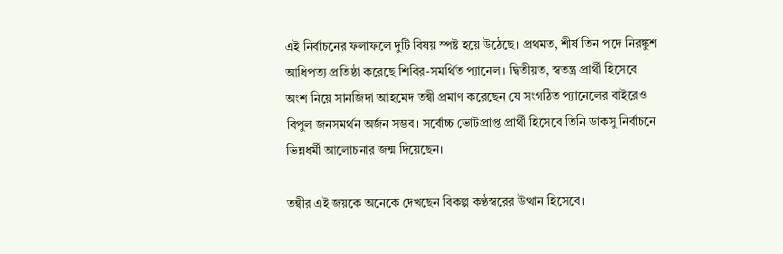এই নির্বাচনের ফলাফলে দুটি বিষয় স্পষ্ট হয়ে উঠেছে। প্রথমত, শীর্ষ তিন পদে নিরঙ্কুশ আধিপত্য প্রতিষ্ঠা করেছে শিবির-সমর্থিত প্যানেল। দ্বিতীয়ত, স্বতন্ত্র প্রার্থী হিসেবে অংশ নিয়ে সানজিদা আহমেদ তন্বী প্রমাণ করেছেন যে সংগঠিত প্যানেলের বাইরেও বিপুল জনসমর্থন অর্জন সম্ভব। সর্বোচ্চ ভোটপ্রাপ্ত প্রার্থী হিসেবে তিনি ডাকসু নির্বাচনে ভিন্নধর্মী আলোচনার জন্ম দিয়েছেন।

তন্বীর এই জয়কে অনেকে দেখছেন বিকল্প কণ্ঠস্বরের উত্থান হিসেবে।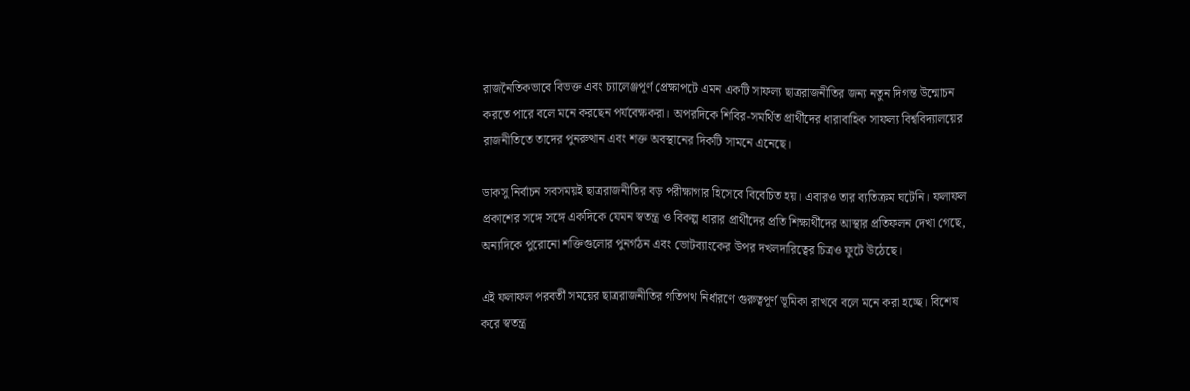রাজনৈতিকভাবে বিভক্ত এবং চ্যালেঞ্জপূর্ণ প্রেক্ষাপটে এমন একটি সাফল্য ছাত্ররাজনীতির জন্য নতুন দিগন্ত উন্মোচন করতে পারে বলে মনে করছেন পর্যবেক্ষকরা। অপরদিকে শিবির-সমর্থিত প্রার্থীদের ধারাবাহিক সাফল্য বিশ্ববিদ্যালয়ের রাজনীতিতে তাদের পুনরুত্থান এবং শক্ত অবস্থানের দিকটি সামনে এনেছে।

ডাকসু নির্বাচন সবসময়ই ছাত্ররাজনীতির বড় পরীক্ষাগার হিসেবে বিবেচিত হয়। এবারও তার ব্যতিক্রম ঘটেনি। ফলাফল প্রকাশের সঙ্গে সঙ্গে একদিকে যেমন স্বতন্ত্র ও বিকল্প ধারার প্রার্থীদের প্রতি শিক্ষার্থীদের আস্থার প্রতিফলন দেখা গেছে, অন্যদিকে পুরোনো শক্তিগুলোর পুনর্গঠন এবং ভোটব্যাংকের উপর দখলদারিত্বের চিত্রও ফুটে উঠেছে।

এই ফলাফল পরবর্তী সময়ের ছাত্ররাজনীতির গতিপথ নির্ধারণে গুরুত্বপূর্ণ ভূমিকা রাখবে বলে মনে করা হচ্ছে। বিশেষ করে স্বতন্ত্র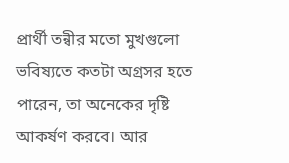প্রার্থী তন্বীর মতো মুখগুলো ভবিষ্যতে কতটা অগ্রসর হতে পারেন, তা অনেকের দৃষ্টি আকর্ষণ করবে। আর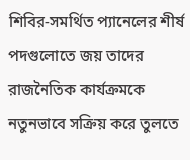শিবির-সমর্থিত প্যানেলের শীর্ষ পদগুলোতে জয় তাদের রাজনৈতিক কার্যক্রমকে নতুনভাবে সক্রিয় করে তুলতে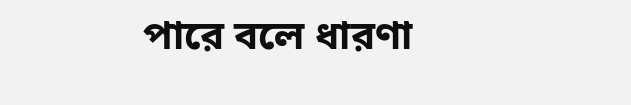পারে বলে ধারণা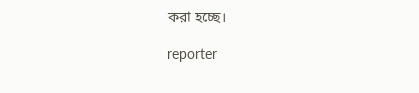করা হচ্ছে।

reporter